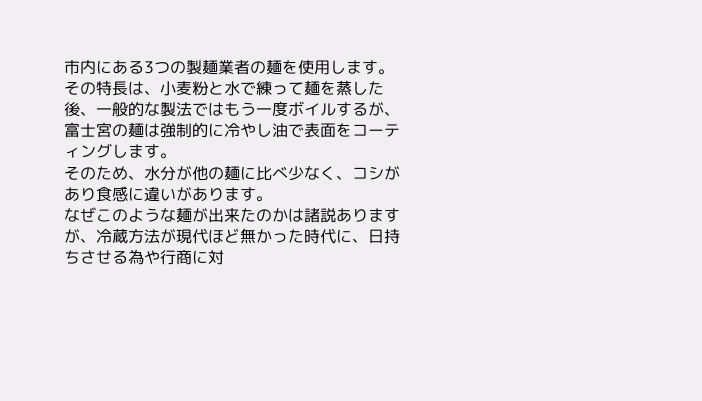市内にある3つの製麺業者の麺を使用します。
その特長は、小麦粉と水で練って麺を蒸した後、一般的な製法ではもう一度ボイルするが、富士宮の麺は強制的に冷やし油で表面をコーティングします。
そのため、水分が他の麺に比べ少なく、コシがあり食感に違いがあります。
なぜこのような麺が出来たのかは諸説ありますが、冷蔵方法が現代ほど無かった時代に、日持ちさせる為や行商に対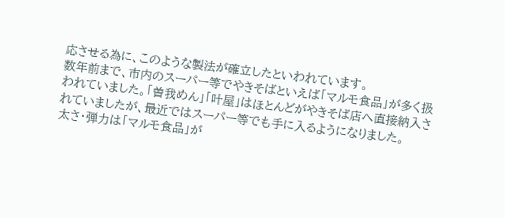応させる為に、このような製法が確立したといわれています。
数年前まで、市内のスーパー等でやきそばといえば「マルモ食品」が多く扱われていました。「曽我めん」「叶屋」はほとんどがやきそば店へ直接納入されていましたが、最近ではスーパー等でも手に入るようになりました。
太さ・弾力は「マルモ食品」が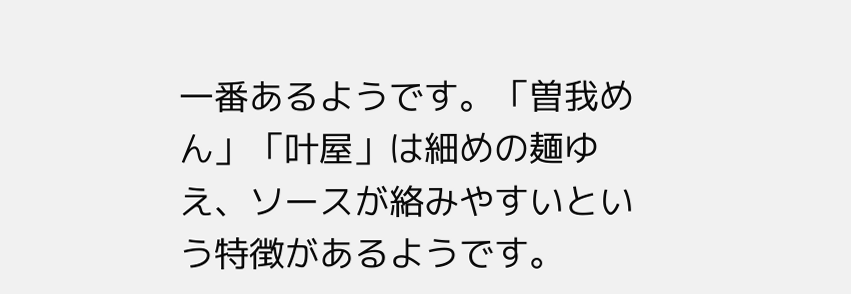一番あるようです。「曽我めん」「叶屋」は細めの麺ゆえ、ソースが絡みやすいという特徴があるようです。